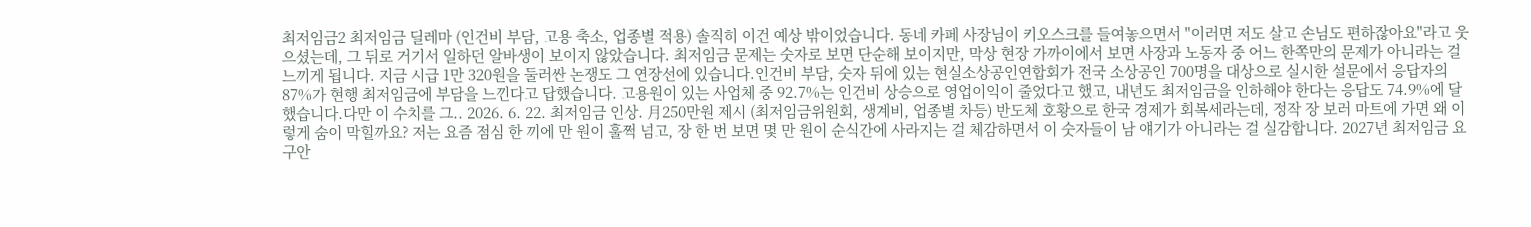최저임금2 최저임금 딜레마 (인건비 부담, 고용 축소, 업종별 적용) 솔직히 이건 예상 밖이었습니다. 동네 카페 사장님이 키오스크를 들여놓으면서 "이러면 저도 살고 손님도 편하잖아요"라고 웃으셨는데, 그 뒤로 거기서 일하던 알바생이 보이지 않았습니다. 최저임금 문제는 숫자로 보면 단순해 보이지만, 막상 현장 가까이에서 보면 사장과 노동자 중 어느 한쪽만의 문제가 아니라는 걸 느끼게 됩니다. 지금 시급 1만 320원을 둘러싼 논쟁도 그 연장선에 있습니다.인건비 부담, 숫자 뒤에 있는 현실소상공인연합회가 전국 소상공인 700명을 대상으로 실시한 설문에서 응답자의 87%가 현행 최저임금에 부담을 느낀다고 답했습니다. 고용원이 있는 사업체 중 92.7%는 인건비 상승으로 영업이익이 줄었다고 했고, 내년도 최저임금을 인하해야 한다는 응답도 74.9%에 달했습니다.다만 이 수치를 그.. 2026. 6. 22. 최저임금 인상. 月250만원 제시 (최저임금위원회, 생계비, 업종별 차등) 반도체 호황으로 한국 경제가 회복세라는데, 정작 장 보러 마트에 가면 왜 이렇게 숨이 막힐까요? 저는 요즘 점심 한 끼에 만 원이 훌쩍 넘고, 장 한 번 보면 몇 만 원이 순식간에 사라지는 걸 체감하면서 이 숫자들이 남 얘기가 아니라는 걸 실감합니다. 2027년 최저임금 요구안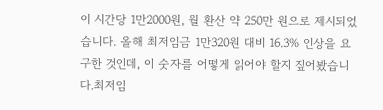이 시간당 1만2000원, 월 환산 약 250만 원으로 제시되었습니다. 올해 최저임금 1만320원 대비 16.3% 인상을 요구한 것인데, 이 숫자를 어떻게 읽어야 할지 짚어봤습니다.최저임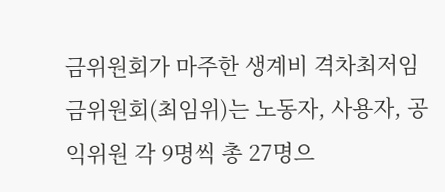금위원회가 마주한 생계비 격차최저임금위원회(최임위)는 노동자, 사용자, 공익위원 각 9명씩 총 27명으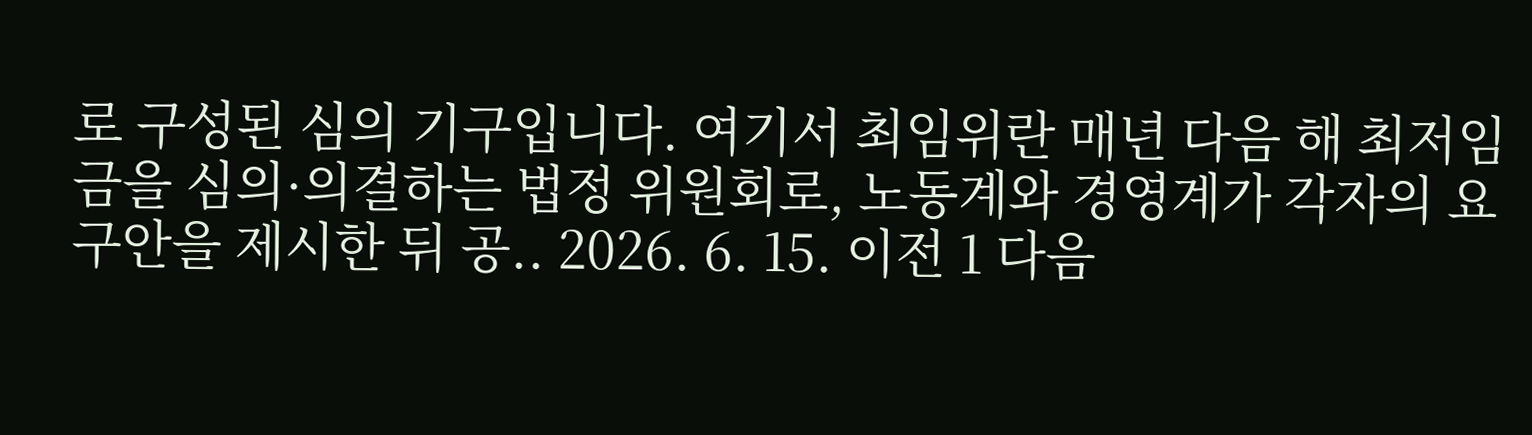로 구성된 심의 기구입니다. 여기서 최임위란 매년 다음 해 최저임금을 심의·의결하는 법정 위원회로, 노동계와 경영계가 각자의 요구안을 제시한 뒤 공.. 2026. 6. 15. 이전 1 다음